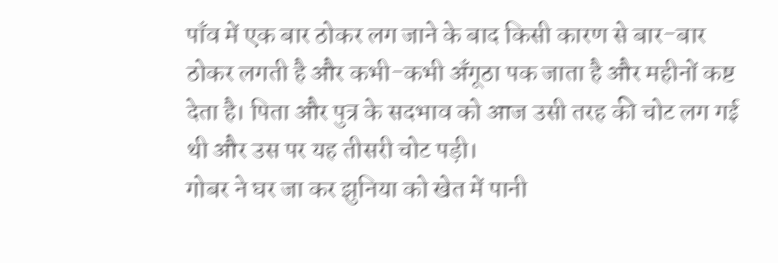पाँव में एक बार ठोकर लग जाने के बाद किसी कारण से बार-बार ठोकर लगती है और कभी-कभी अँगूठा पक जाता है और महीनों कष्ट देता है। पिता और पुत्र के सदभाव को आज उसी तरह की चोट लग गई थी और उस पर यह तीसरी चोट पड़ी।
गोबर ने घर जा कर झुनिया को खेत में पानी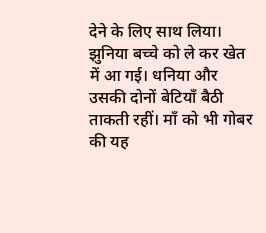देने के लिए साथ लिया। झुनिया बच्चे को ले कर खेत में आ गई। धनिया और उसकी दोनों बेटियाँ बैठी ताकती रहीं। माँ को भी गोबर की यह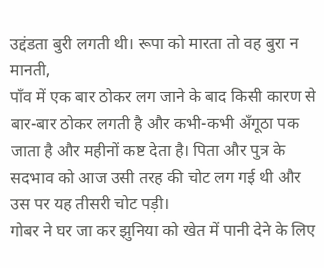उद्दंडता बुरी लगती थी। रूपा को मारता तो वह बुरा न मानती,
पाँव में एक बार ठोकर लग जाने के बाद किसी कारण से बार-बार ठोकर लगती है और कभी-कभी अँगूठा पक जाता है और महीनों कष्ट देता है। पिता और पुत्र के सदभाव को आज उसी तरह की चोट लग गई थी और उस पर यह तीसरी चोट पड़ी।
गोबर ने घर जा कर झुनिया को खेत में पानी देने के लिए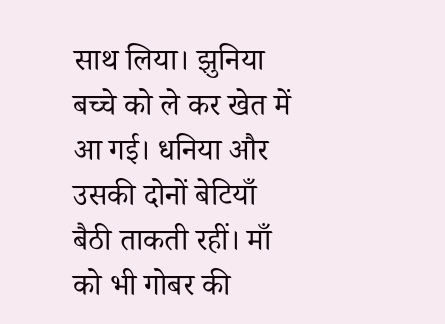साथ लिया। झुनिया बच्चे को ले कर खेत में आ गई। धनिया और उसकी दोनों बेटियाँ बैठी ताकती रहीं। माँ को भी गोबर की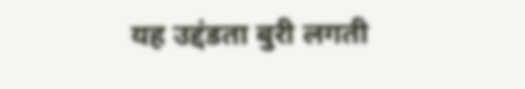यह उद्दंडता बुरी लगती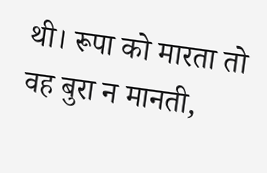थी। रूपा को मारता तो वह बुरा न मानती,